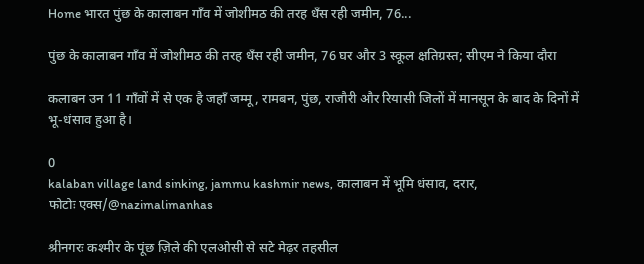Home भारत पुंछ के कालाबन गाँव में जोशीमठ की तरह धँस रही जमीन, 76...

पुंछ के कालाबन गाँव में जोशीमठ की तरह धँस रही जमीन, 76 घर और 3 स्कूल क्षतिग्रस्त; सीएम ने किया दौरा

कलाबन उन 11 गाँवों में से एक है जहाँ जम्मू, रामबन, पुंछ, राजौरी और रियासी जिलों में मानसून के बाद के दिनों में भू-धंसाव हुआ है।

0
kalaban village land sinking, jammu kashmir news, कालाबन में भूमि धंसाव, दरार,
फोटोः एक्स/@nazimalimanhas

श्रीनगरः कश्मीर के पूंछ ज़िले की एलओसी से सटे मेढ़र तहसील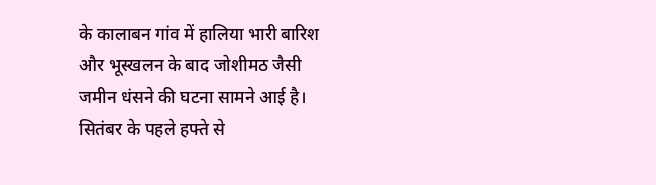के कालाबन गांव में हालिया भारी बारिश और भूस्खलन के बाद जोशीमठ जैसी जमीन धंसने की घटना सामने आई है। सितंबर के पहले हफ्ते से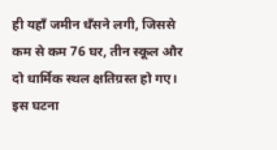ही यहाँ जमीन धँसने लगी, जिससे कम से कम 76 घर, तीन स्कूल और दो धार्मिक स्थल क्षतिग्रस्त हो गए। इस घटना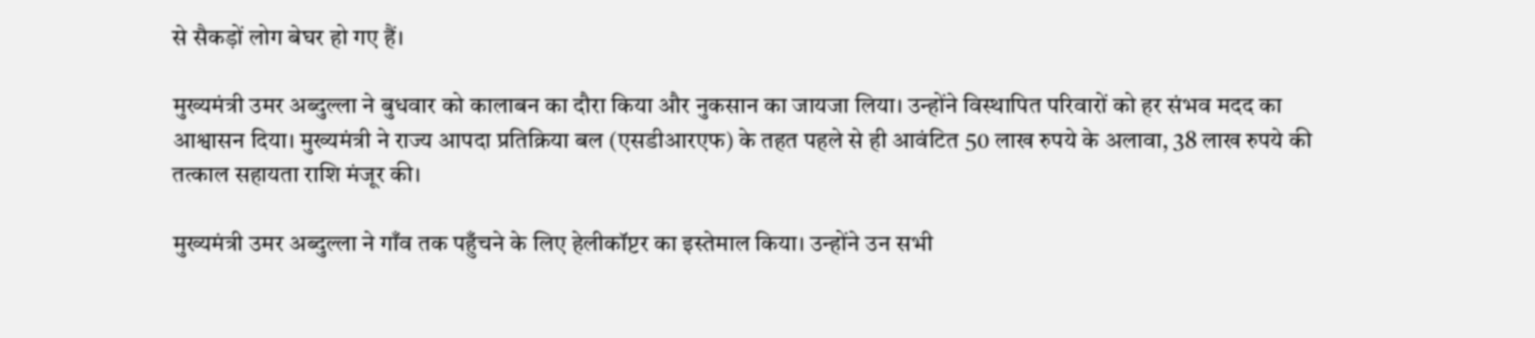से सैकड़ों लोग बेघर हो गए हैं।

मुख्यमंत्री उमर अब्दुल्ला ने बुधवार को कालाबन का दौरा किया और नुकसान का जायजा लिया। उन्होंने विस्थापित परिवारों को हर संभव मदद का आश्वासन दिया। मुख्यमंत्री ने राज्य आपदा प्रतिक्रिया बल (एसडीआरएफ) के तहत पहले से ही आवंटित 50 लाख रुपये के अलावा, 38 लाख रुपये की तत्काल सहायता राशि मंजूर की।

मुख्यमंत्री उमर अब्दुल्ला ने गाँव तक पहुँचने के लिए हेलीकॉप्टर का इस्तेमाल किया। उन्होंने उन सभी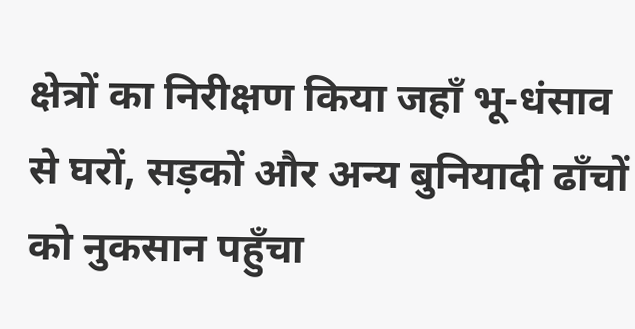क्षेत्रों का निरीक्षण किया जहाँ भू-धंसाव से घरों, सड़कों और अन्य बुनियादी ढाँचों को नुकसान पहुँचा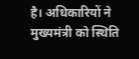है। अधिकारियों ने मुख्यमंत्री को स्थिति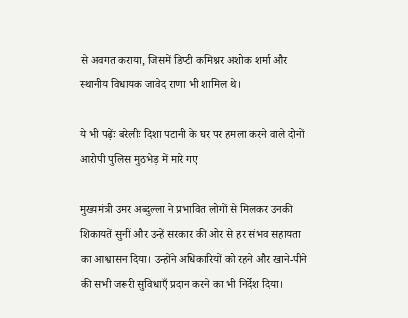से अवगत कराया, जिसमें डिप्टी कमिश्नर अशोक शर्मा और स्थानीय विधायक जावेद राणा भी शामिल थे।

ये भी पढ़ेंः बरेलीः दिशा पटानी के घर पर हमला करने वाले दोनों आरोपी पुलिस मुठभेड़ में मारे गए

मुख्यमंत्री उमर अब्दुल्ला ने प्रभावित लोगों से मिलकर उनकी शिकायतें सुनीं और उन्हें सरकार की ओर से हर संभव सहायता का आश्वासन दिया। उन्होंने अधिकारियों को रहने और खाने-पीने की सभी जरूरी सुविधाएँ प्रदान करने का भी निर्देश दिया।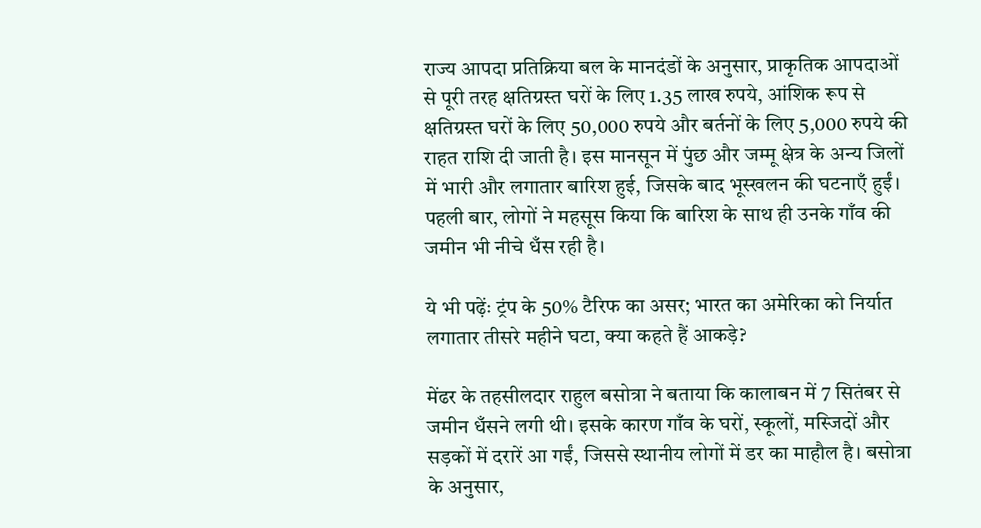राज्य आपदा प्रतिक्रिया बल के मानदंडों के अनुसार, प्राकृतिक आपदाओं से पूरी तरह क्षतिग्रस्त घरों के लिए 1.35 लाख रुपये, आंशिक रूप से क्षतिग्रस्त घरों के लिए 50,000 रुपये और बर्तनों के लिए 5,000 रुपये की राहत राशि दी जाती है। इस मानसून में पुंछ और जम्मू क्षेत्र के अन्य जिलों में भारी और लगातार बारिश हुई, जिसके बाद भूस्खलन की घटनाएँ हुईं। पहली बार, लोगों ने महसूस किया कि बारिश के साथ ही उनके गाँव की जमीन भी नीचे धँस रही है।

ये भी पढ़ेंः ट्रंप के 50% टैरिफ का असर; भारत का अमेरिका को निर्यात लगातार तीसरे महीने घटा, क्या कहते हैं आकड़े?

मेंढर के तहसीलदार राहुल बसोत्रा ने बताया कि कालाबन में 7 सितंबर से जमीन धँसने लगी थी। इसके कारण गाँव के घरों, स्कूलों, मस्जिदों और सड़कों में दरारें आ गईं, जिससे स्थानीय लोगों में डर का माहौल है। बसोत्रा के अनुसार,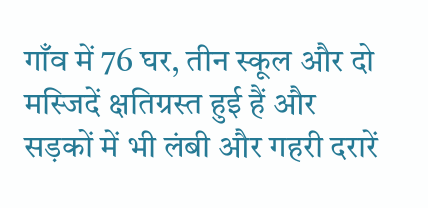गाँव में 76 घर, तीन स्कूल और दो मस्जिदें क्षतिग्रस्त हुई हैं और सड़कों में भी लंबी और गहरी दरारें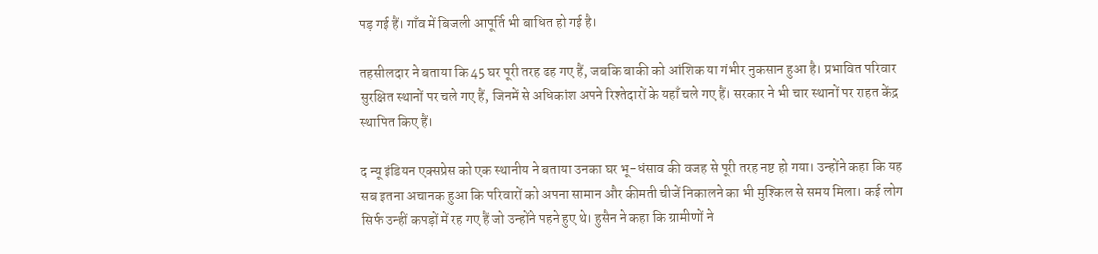पड़ गई हैं। गाँव में बिजली आपूर्ति भी बाधित हो गई है।

तहसीलदार ने बताया कि 45 घर पूरी तरह ढह गए हैं, जबकि बाकी को आंशिक या गंभीर नुकसान हुआ है। प्रभावित परिवार सुरक्षित स्थानों पर चले गए हैं, जिनमें से अधिकांश अपने रिश्तेदारों के यहाँ चले गए हैं। सरकार ने भी चार स्थानों पर राहत केंद्र स्थापित किए हैं।

द न्यू इंडियन एक्सप्रेस को एक स्थानीय ने बताया उनका घर भू-धंसाव की वजह से पूरी तरह नष्ट हो गया। उन्होंने कहा कि यह सब इतना अचानक हुआ कि परिवारों को अपना सामान और कीमती चीजें निकालने का भी मुश्किल से समय मिला। कई लोग सिर्फ उन्हीं कपड़ों में रह गए हैं जो उन्होंने पहने हुए थे। हुसैन ने कहा कि ग्रामीणों ने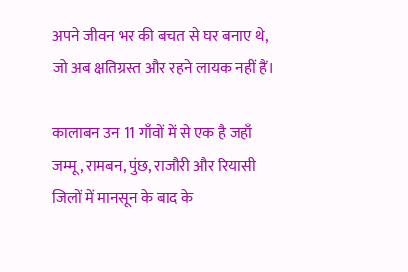अपने जीवन भर की बचत से घर बनाए थे, जो अब क्षतिग्रस्त और रहने लायक नहीं हैं।

कालाबन उन 11 गाँवों में से एक है जहाँ जम्मू, रामबन, पुंछ, राजौरी और रियासी जिलों में मानसून के बाद के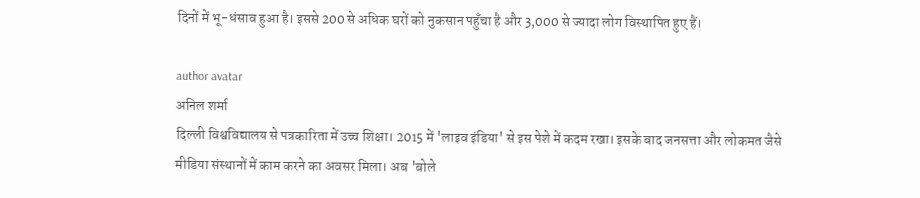दिनों में भू-धंसाव हुआ है। इससे 200 से अधिक घरों को नुकसान पहुँचा है और 3,000 से ज्यादा लोग विस्थापित हुए हैं।

author avatar
अनिल शर्मा
दिल्ली विश्वविद्यालय से पत्रकारिता में उच्च शिक्षा। 2015 में 'लाइव इंडिया' से इस पेशे में कदम रखा। इसके बाद जनसत्ता और लोकमत जैसे मीडिया संस्थानों में काम करने का अवसर मिला। अब 'बोले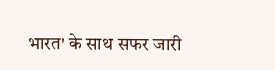भारत' के साथ सफर जारी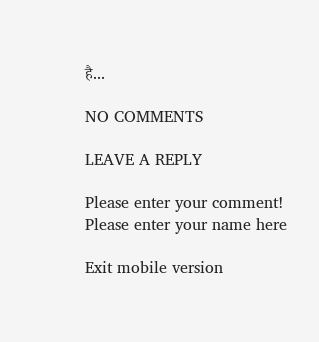है...

NO COMMENTS

LEAVE A REPLY

Please enter your comment!
Please enter your name here

Exit mobile version